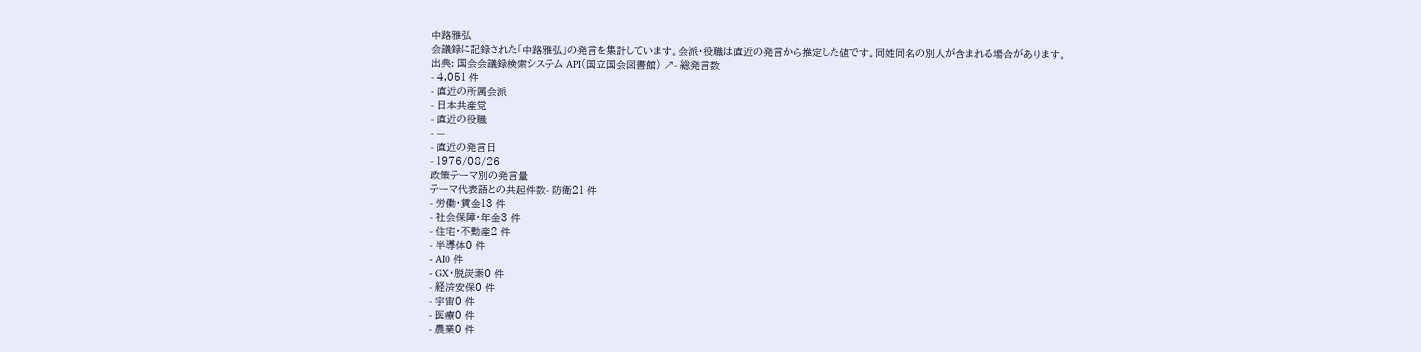中路雅弘
会議録に記録された「中路雅弘」の発言を集計しています。会派・役職は直近の発言から推定した値です。同姓同名の別人が含まれる場合があります。
出典: 国会会議録検索システム API(国立国会図書館) ↗- 総発言数
- 4,051 件
- 直近の所属会派
- 日本共産党
- 直近の役職
- —
- 直近の発言日
- 1976/08/26
政策テーマ別の発言量
テーマ代表語との共起件数- 防衛21 件
- 労働・賃金13 件
- 社会保障・年金3 件
- 住宅・不動産2 件
- 半導体0 件
- AI0 件
- GX・脱炭素0 件
- 経済安保0 件
- 宇宙0 件
- 医療0 件
- 農業0 件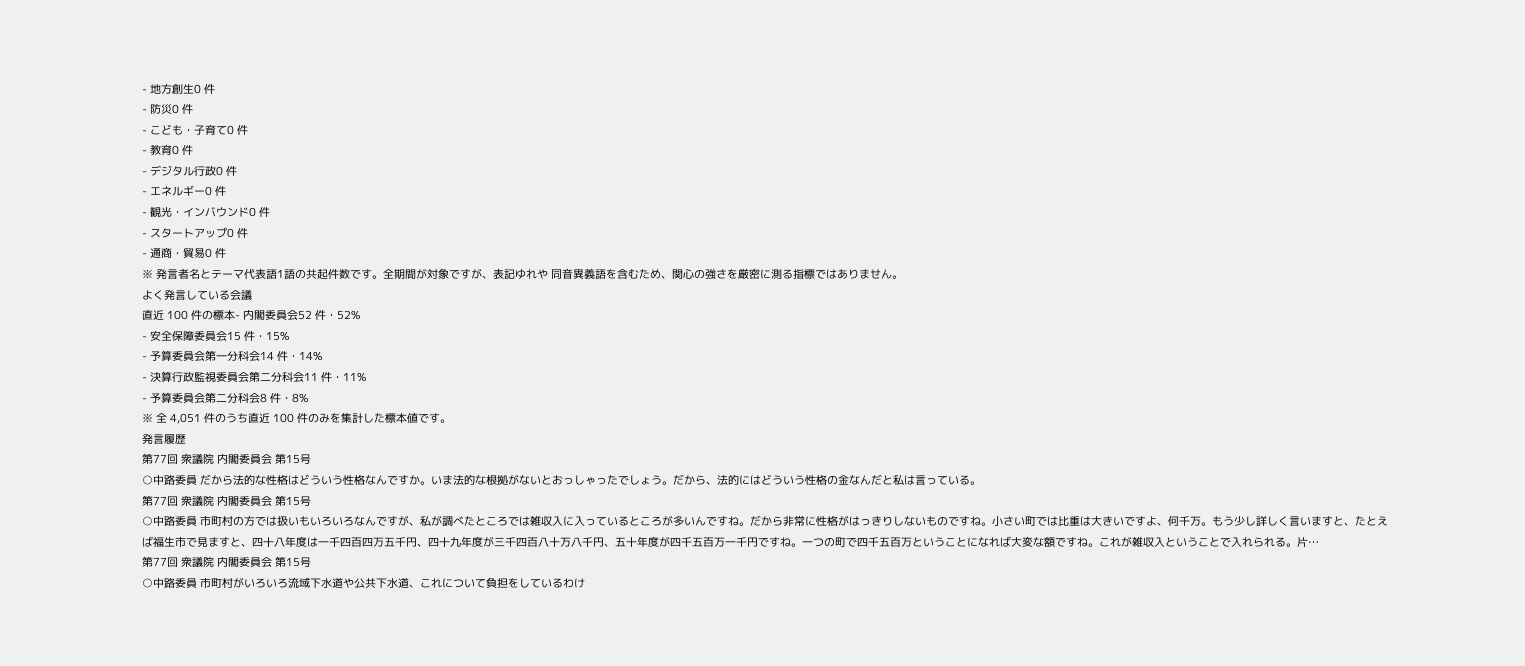- 地方創生0 件
- 防災0 件
- こども・子育て0 件
- 教育0 件
- デジタル行政0 件
- エネルギー0 件
- 観光・インバウンド0 件
- スタートアップ0 件
- 通商・貿易0 件
※ 発言者名とテーマ代表語1語の共起件数です。全期間が対象ですが、表記ゆれや 同音異義語を含むため、関心の強さを厳密に測る指標ではありません。
よく発言している会議
直近 100 件の標本- 内閣委員会52 件・52%
- 安全保障委員会15 件・15%
- 予算委員会第一分科会14 件・14%
- 決算行政監視委員会第二分科会11 件・11%
- 予算委員会第二分科会8 件・8%
※ 全 4,051 件のうち直近 100 件のみを集計した標本値です。
発言履歴
第77回 衆議院 内閣委員会 第15号
○中路委員 だから法的な性格はどういう性格なんですか。いま法的な根拠がないとおっしゃったでしょう。だから、法的にはどういう性格の金なんだと私は言っている。
第77回 衆議院 内閣委員会 第15号
○中路委員 市町村の方では扱いもいろいろなんですが、私が調べたところでは雑収入に入っているところが多いんですね。だから非常に性格がはっきりしないものですね。小さい町では比重は大きいですよ、何千万。もう少し詳しく言いますと、たとえば福生市で見ますと、四十八年度は一千四百四万五千円、四十九年度が三千四百八十万八千円、五十年度が四千五百万一千円ですね。一つの町で四千五百万ということになれば大変な額ですね。これが雑収入ということで入れられる。片…
第77回 衆議院 内閣委員会 第15号
○中路委員 市町村がいろいろ流域下水道や公共下水道、これについて負担をしているわけ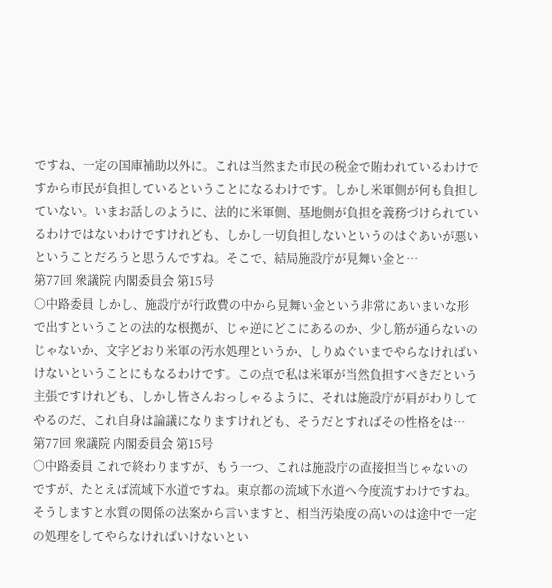ですね、一定の国庫補助以外に。これは当然また市民の税金で賄われているわけですから市民が負担しているということになるわけです。しかし米軍側が何も負担していない。いまお話しのように、法的に米軍側、基地側が負担を義務づけられているわけではないわけですけれども、しかし一切負担しないというのはぐあいが悪いということだろうと思うんですね。そこで、結局施設庁が見舞い金と…
第77回 衆議院 内閣委員会 第15号
○中路委員 しかし、施設庁が行政費の中から見舞い金という非常にあいまいな形で出すということの法的な根拠が、じゃ逆にどこにあるのか、少し筋が通らないのじゃないか、文字どおり米軍の汚水処理というか、しりぬぐいまでやらなければいけないということにもなるわけです。この点で私は米軍が当然負担すべきだという主張ですけれども、しかし皆さんおっしゃるように、それは施設庁が肩がわりしてやるのだ、これ自身は論議になりますけれども、そうだとすればその性格をは…
第77回 衆議院 内閣委員会 第15号
○中路委員 これで終わりますが、もう一つ、これは施設庁の直接担当じゃないのですが、たとえば流域下水道ですね。東京都の流域下水道へ今度流すわけですね。そうしますと水質の関係の法案から言いますと、相当汚染度の高いのは途中で一定の処理をしてやらなければいけないとい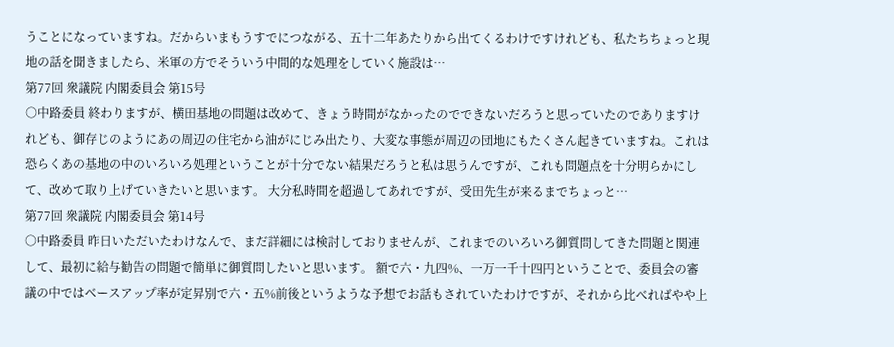うことになっていますね。だからいまもうすでにつながる、五十二年あたりから出てくるわけですけれども、私たちちょっと現地の話を聞きましたら、米軍の方でそういう中間的な処理をしていく施設は…
第77回 衆議院 内閣委員会 第15号
○中路委員 終わりますが、横田基地の問題は改めて、きょう時間がなかったのでできないだろうと思っていたのでありますけれども、御存じのようにあの周辺の住宅から油がにじみ出たり、大変な事態が周辺の団地にもたくさん起きていますね。これは恐らくあの基地の中のいろいろ処理ということが十分でない結果だろうと私は思うんですが、これも問題点を十分明らかにして、改めて取り上げていきたいと思います。 大分私時間を超過してあれですが、受田先生が来るまでちょっと…
第77回 衆議院 内閣委員会 第14号
○中路委員 昨日いただいたわけなんで、まだ詳細には検討しておりませんが、これまでのいろいろ御質問してきた問題と関連して、最初に給与勧告の問題で簡単に御質問したいと思います。 額で六・九四%、一万一千十四円ということで、委員会の審議の中ではベースアップ率が定昇別で六・五%前後というような予想でお話もされていたわけですが、それから比べればやや上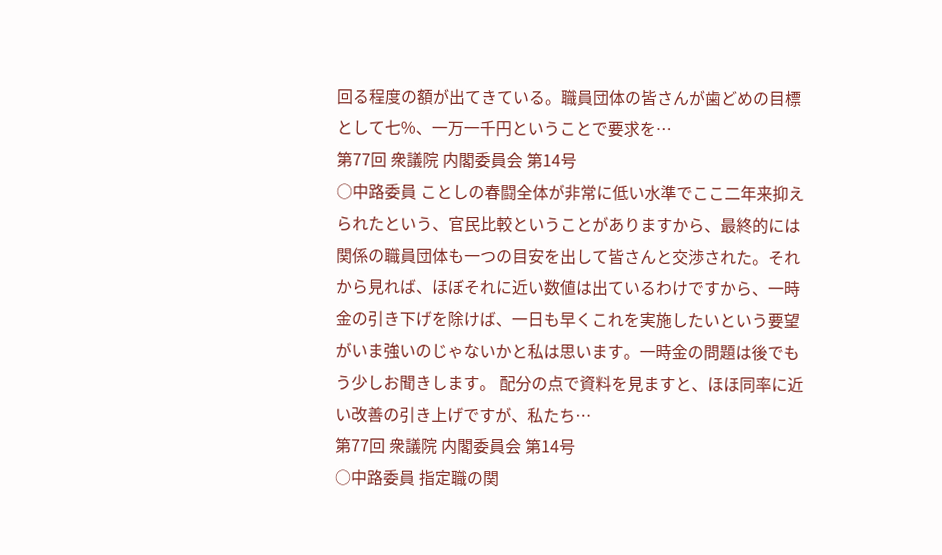回る程度の額が出てきている。職員団体の皆さんが歯どめの目標として七%、一万一千円ということで要求を…
第77回 衆議院 内閣委員会 第14号
○中路委員 ことしの春闘全体が非常に低い水準でここ二年来抑えられたという、官民比較ということがありますから、最終的には関係の職員団体も一つの目安を出して皆さんと交渉された。それから見れば、ほぼそれに近い数値は出ているわけですから、一時金の引き下げを除けば、一日も早くこれを実施したいという要望がいま強いのじゃないかと私は思います。一時金の問題は後でもう少しお聞きします。 配分の点で資料を見ますと、ほほ同率に近い改善の引き上げですが、私たち…
第77回 衆議院 内閣委員会 第14号
○中路委員 指定職の関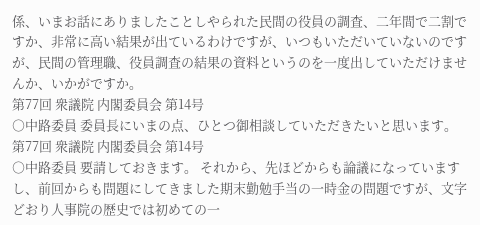係、いまお話にありましたことしやられた民間の役員の調査、二年間で二割ですか、非常に高い結果が出ているわけですが、いつもいただいていないのですが、民間の管理職、役員調査の結果の資料というのを一度出していただけませんか、いかがですか。
第77回 衆議院 内閣委員会 第14号
○中路委員 委員長にいまの点、ひとつ御相談していただきたいと思います。
第77回 衆議院 内閣委員会 第14号
○中路委員 要請しておきます。 それから、先ほどからも論議になっていますし、前回からも問題にしてきました期末勤勉手当の一時金の問題ですが、文字どおり人事院の歴史では初めての一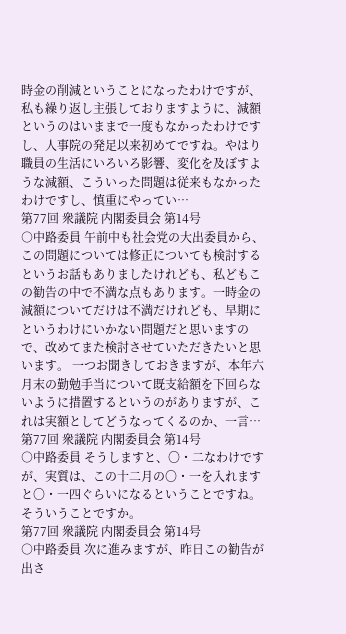時金の削減ということになったわけですが、私も繰り返し主張しておりますように、減額というのはいままで一度もなかったわけですし、人事院の発足以来初めてですね。やはり職員の生活にいろいろ影響、変化を及ぼすような減額、こういった問題は従来もなかったわけですし、慎重にやってい…
第77回 衆議院 内閣委員会 第14号
○中路委員 午前中も社会党の大出委員から、この問題については修正についても検討するというお話もありましたけれども、私どもこの勧告の中で不満な点もあります。一時金の減額についてだけは不満だけれども、早期にというわけにいかない問題だと思いますので、改めてまた検討させていただきたいと思います。 一つお聞きしておきますが、本年六月末の勤勉手当について既支給額を下回らないように措置するというのがありますが、これは実額としてどうなってくるのか、一言…
第77回 衆議院 内閣委員会 第14号
○中路委員 そうしますと、〇・二なわけですが、実質は、この十二月の〇・一を入れますと〇・一四ぐらいになるということですね。そういうことですか。
第77回 衆議院 内閣委員会 第14号
○中路委員 次に進みますが、昨日この勧告が出さ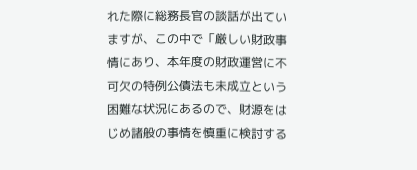れた際に総務長官の談話が出ていますが、この中で「厳しい財政事情にあり、本年度の財政運営に不可欠の特例公債法も未成立という困難な状況にあるので、財源をはじめ諸般の事情を慎重に検討する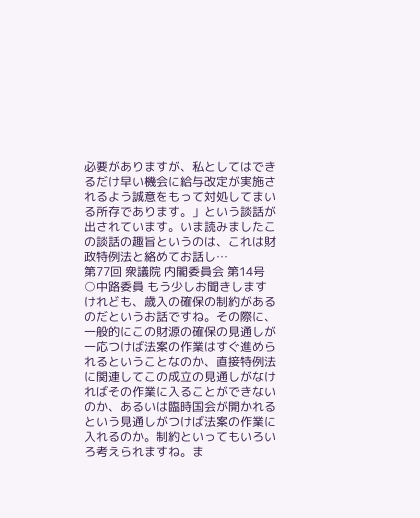必要がありますが、私としてはできるだけ早い機会に給与改定が実施されるよう誠意をもって対処してまいる所存であります。」という談話が出されています。いま読みましたこの談話の趣旨というのは、これは財政特例法と絡めてお話し…
第77回 衆議院 内閣委員会 第14号
○中路委員 もう少しお聞きしますけれども、歳入の確保の制約があるのだというお話ですね。その際に、一般的にこの財源の確保の見通しが一応つけば法案の作業はすぐ進められるということなのか、直接特例法に関連してこの成立の見通しがなければその作業に入ることができないのか、あるいは臨時国会が開かれるという見通しがつけば法案の作業に入れるのか。制約といってもいろいろ考えられますね。ま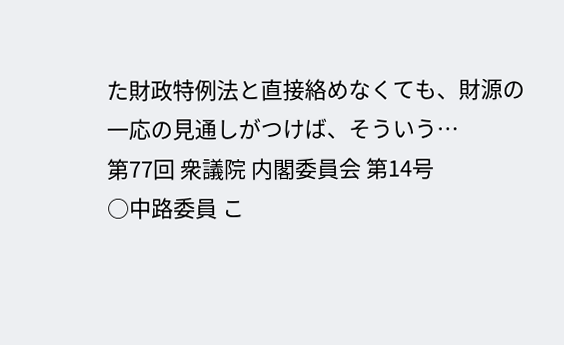た財政特例法と直接絡めなくても、財源の一応の見通しがつけば、そういう…
第77回 衆議院 内閣委員会 第14号
○中路委員 こ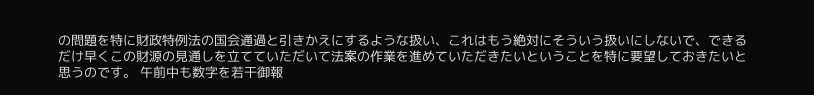の問題を特に財政特例法の国会通過と引きかえにするような扱い、これはもう絶対にそういう扱いにしないで、できるだけ早くこの財源の見通しを立てていただいて法案の作業を進めていただきたいということを特に要望しておきたいと思うのです。 午前中も数字を若干御報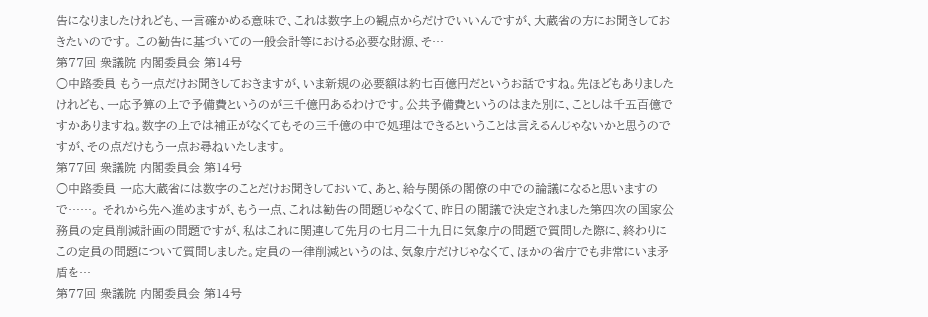告になりましたけれども、一言確かめる意味で、これは数字上の観点からだけでいいんですが、大蔵省の方にお聞きしておきたいのです。 この勧告に基づいての一般会計等における必要な財源、そ…
第77回 衆議院 内閣委員会 第14号
○中路委員 もう一点だけお聞きしておきますが、いま新規の必要額は約七百億円だというお話ですね。先ほどもありましたけれども、一応予算の上で予備費というのが三千億円あるわけです。公共予備費というのはまた別に、ことしは千五百億ですかありますね。数字の上では補正がなくてもその三千億の中で処理はできるということは言えるんじゃないかと思うのですが、その点だけもう一点お尋ねいたします。
第77回 衆議院 内閣委員会 第14号
○中路委員 一応大蔵省には数字のことだけお聞きしておいて、あと、給与関係の閣僚の中での論議になると思いますので……。 それから先へ進めますが、もう一点、これは勧告の問題じゃなくて、昨日の閣議で決定されました第四次の国家公務員の定員削減計画の問題ですが、私はこれに関連して先月の七月二十九日に気象庁の問題で質問した際に、終わりにこの定員の問題について質問しました。定員の一律削減というのは、気象庁だけじゃなくて、ほかの省庁でも非常にいま矛盾を…
第77回 衆議院 内閣委員会 第14号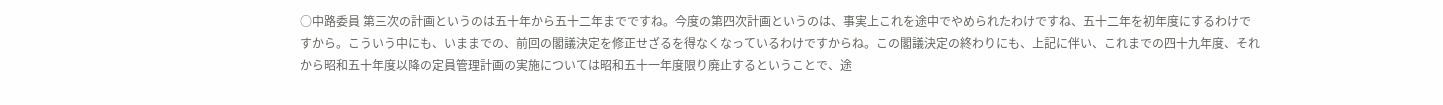○中路委員 第三次の計画というのは五十年から五十二年までですね。今度の第四次計画というのは、事実上これを途中でやめられたわけですね、五十二年を初年度にするわけですから。こういう中にも、いままでの、前回の閣議決定を修正せざるを得なくなっているわけですからね。この閣議決定の終わりにも、上記に伴い、これまでの四十九年度、それから昭和五十年度以降の定員管理計画の実施については昭和五十一年度限り廃止するということで、途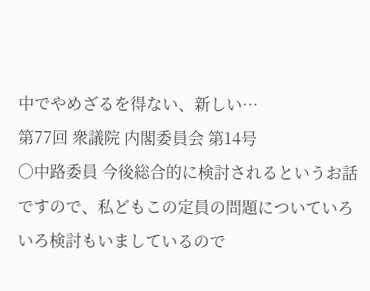中でやめざるを得ない、新しい…
第77回 衆議院 内閣委員会 第14号
○中路委員 今後総合的に検討されるというお話ですので、私どもこの定員の問題についていろいろ検討もいましているので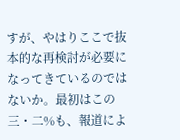すが、やはりここで抜本的な再検討が必要になってきているのではないか。最初はこの三・二%も、報道によ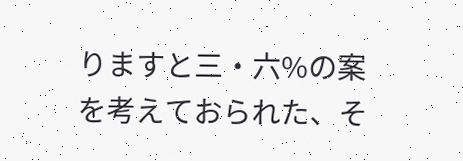りますと三・六%の案を考えておられた、そ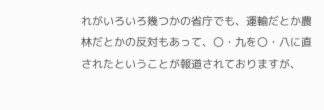れがいろいろ幾つかの省庁でも、運輸だとか農林だとかの反対もあって、〇・九を〇・八に直されたということが報道されておりますが、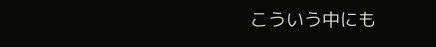こういう中にも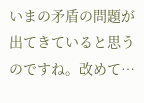いまの矛盾の問題が出てきていると思うのですね。改めて…